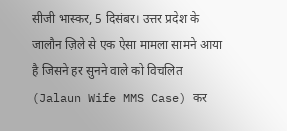सीजी भास्कर, 5 दिसंबर। उत्तर प्रदेश के जालौन ज़िले से एक ऐसा मामला सामने आया है जिसने हर सुनने वाले को विचलित (Jalaun Wife MMS Case) कर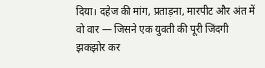दिया। दहेज की मांग, प्रताड़ना, मारपीट और अंत में वो वार — जिसने एक युवती की पूरी जिंदगी झकझोर कर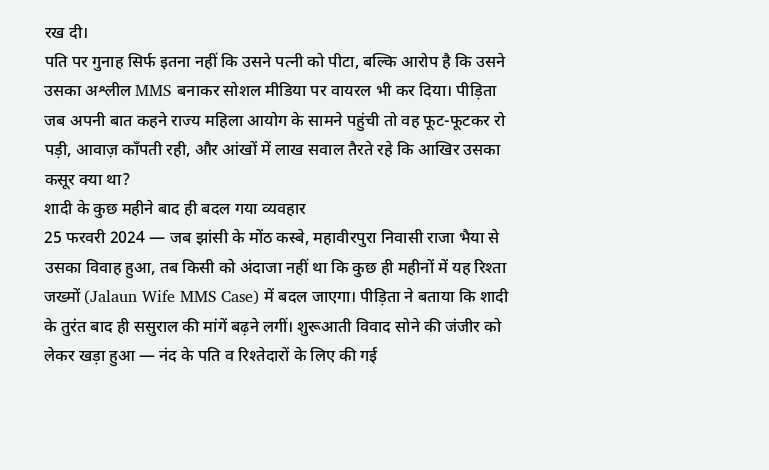रख दी।
पति पर गुनाह सिर्फ इतना नहीं कि उसने पत्नी को पीटा, बल्कि आरोप है कि उसने उसका अश्लील MMS बनाकर सोशल मीडिया पर वायरल भी कर दिया। पीड़िता जब अपनी बात कहने राज्य महिला आयोग के सामने पहुंची तो वह फूट-फूटकर रो पड़ी, आवाज़ काँपती रही, और आंखों में लाख सवाल तैरते रहे कि आखिर उसका कसूर क्या था?
शादी के कुछ महीने बाद ही बदल गया व्यवहार
25 फरवरी 2024 — जब झांसी के मोंठ कस्बे, महावीरपुरा निवासी राजा भैया से उसका विवाह हुआ, तब किसी को अंदाजा नहीं था कि कुछ ही महीनों में यह रिश्ता जख्मों (Jalaun Wife MMS Case) में बदल जाएगा। पीड़िता ने बताया कि शादी के तुरंत बाद ही ससुराल की मांगें बढ़ने लगीं। शुरूआती विवाद सोने की जंजीर को लेकर खड़ा हुआ — नंद के पति व रिश्तेदारों के लिए की गई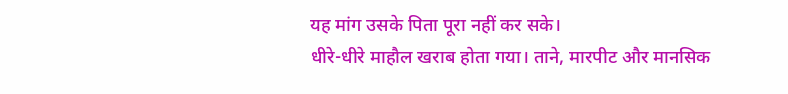यह मांग उसके पिता पूरा नहीं कर सके।
धीरे-धीरे माहौल खराब होता गया। ताने, मारपीट और मानसिक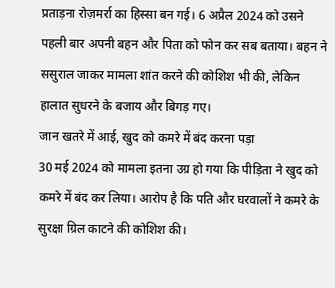प्रताड़ना रोज़मर्रा का हिस्सा बन गई। 6 अप्रैल 2024 को उसने पहली बार अपनी बहन और पिता को फोन कर सब बताया। बहन ने ससुराल जाकर मामला शांत करने की कोशिश भी की, लेकिन हालात सुधरने के बजाय और बिगड़ गए।
जान खतरे में आई, खुद को कमरे में बंद करना पड़ा
30 मई 2024 को मामला इतना उग्र हो गया कि पीड़िता ने खुद को कमरे में बंद कर लिया। आरोप है कि पति और घरवालों ने कमरे के सुरक्षा ग्रिल काटने की कोशिश की।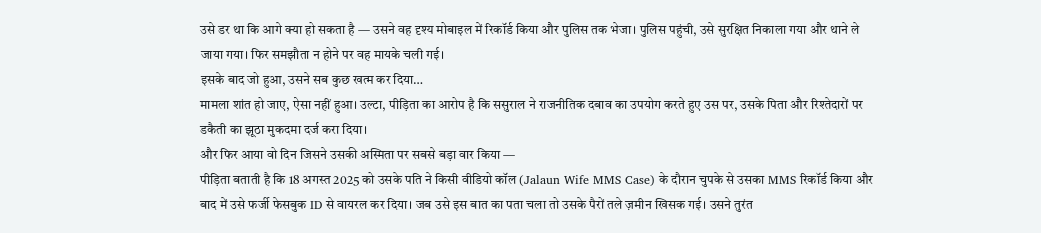उसे डर था कि आगे क्या हो सकता है — उसने वह दृश्य मोबाइल में रिकॉर्ड किया और पुलिस तक भेजा। पुलिस पहुंची, उसे सुरक्षित निकाला गया और थाने ले जाया गया। फिर समझौता न होने पर वह मायके चली गई।
इसके बाद जो हुआ, उसने सब कुछ खत्म कर दिया…
मामला शांत हो जाए, ऐसा नहीं हुआ। उल्टा, पीड़िता का आरोप है कि ससुराल ने राजनीतिक दबाव का उपयोग करते हुए उस पर, उसके पिता और रिश्तेदारों पर डकैती का झूठा मुकदमा दर्ज करा दिया।
और फिर आया वो दिन जिसने उसकी अस्मिता पर सबसे बड़ा वार किया —
पीड़िता बताती है कि 18 अगस्त 2025 को उसके पति ने किसी वीडियो कॉल (Jalaun Wife MMS Case) के दौरान चुपके से उसका MMS रिकॉर्ड किया और बाद में उसे फर्जी फेसबुक ID से वायरल कर दिया। जब उसे इस बात का पता चला तो उसके पैरों तले ज़मीन खिसक गई। उसने तुरंत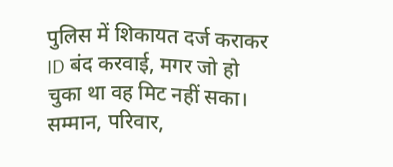पुलिस में शिकायत दर्ज कराकर ID बंद करवाई, मगर जो हो चुका था वह मिट नहीं सका। सम्मान, परिवार,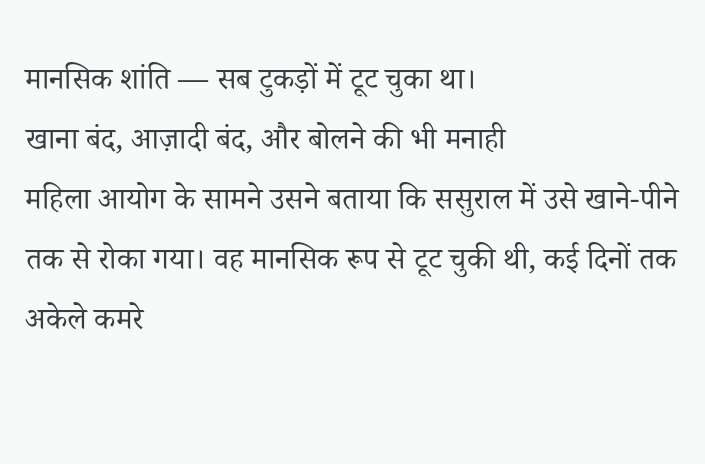मानसिक शांति — सब टुकड़ों में टूट चुका था।
खाना बंद, आज़ादी बंद, और बोलने की भी मनाही
महिला आयोग के सामने उसने बताया कि ससुराल में उसे खाने-पीने तक से रोका गया। वह मानसिक रूप से टूट चुकी थी, कई दिनों तक अकेले कमरे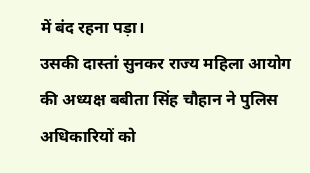में बंद रहना पड़ा।
उसकी दास्तां सुनकर राज्य महिला आयोग की अध्यक्ष बबीता सिंह चौहान ने पुलिस अधिकारियों को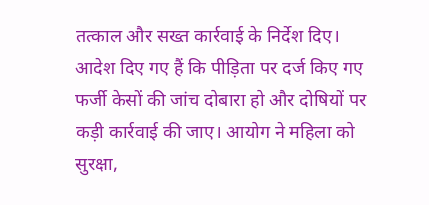तत्काल और सख्त कार्रवाई के निर्देश दिए। आदेश दिए गए हैं कि पीड़िता पर दर्ज किए गए फर्जी केसों की जांच दोबारा हो और दोषियों पर कड़ी कार्रवाई की जाए। आयोग ने महिला को सुरक्षा,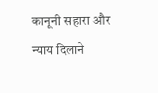कानूनी सहारा और न्याय दिलाने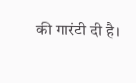की गारंटी दी है।